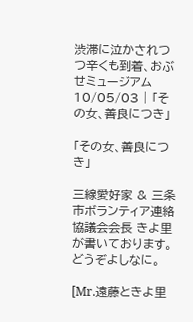渋滞に泣かされつつ辛くも到着、おぶせミュージアム 10/05/03 | 「その女、善良につき」

「その女、善良につき」

三線愛好家 & 三条市ボランティア連絡協議会会長 きよ里が書いております。どうぞよしなに。

[Mr.遠藤ときよ里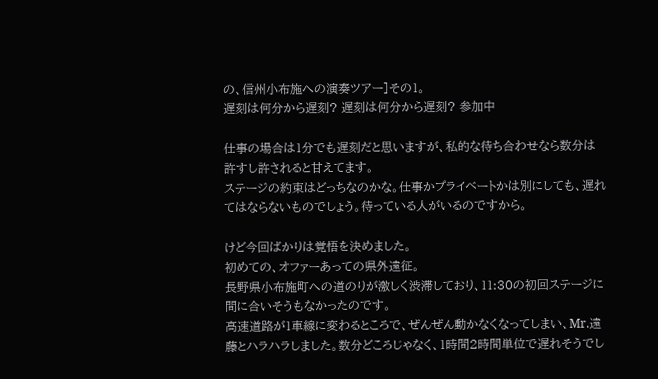の、信州小布施への演奏ツアー]その1。
遅刻は何分から遅刻? 遅刻は何分から遅刻? 参加中

仕事の場合は1分でも遅刻だと思いますが、私的な待ち合わせなら数分は許すし許されると甘えてます。
ステージの約束はどっちなのかな。仕事かプライベートかは別にしても、遅れてはならないものでしょう。待っている人がいるのですから。

けど今回ばかりは覚悟を決めました。
初めての、オファーあっての県外遠征。
長野県小布施町への道のりが激しく渋滞しており、11:30の初回ステージに間に合いそうもなかったのです。
高速道路が1車線に変わるところで、ぜんぜん動かなくなってしまい、Mr.遠藤とハラハラしました。数分どころじゃなく、1時間2時間単位で遅れそうでし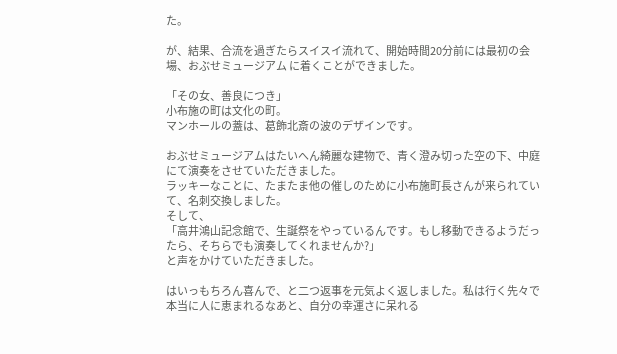た。

が、結果、合流を過ぎたらスイスイ流れて、開始時間20分前には最初の会場、おぶせミュージアム に着くことができました。

「その女、善良につき」
小布施の町は文化の町。
マンホールの蓋は、葛飾北斎の波のデザインです。

おぶせミュージアムはたいへん綺麗な建物で、青く澄み切った空の下、中庭にて演奏をさせていただきました。
ラッキーなことに、たまたま他の催しのために小布施町長さんが来られていて、名刺交換しました。
そして、
「高井鴻山記念館で、生誕祭をやっているんです。もし移動できるようだったら、そちらでも演奏してくれませんか?」
と声をかけていただきました。

はいっもちろん喜んで、と二つ返事を元気よく返しました。私は行く先々で本当に人に恵まれるなあと、自分の幸運さに呆れる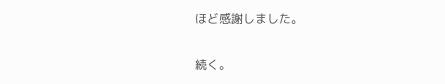ほど感謝しました。

続く。